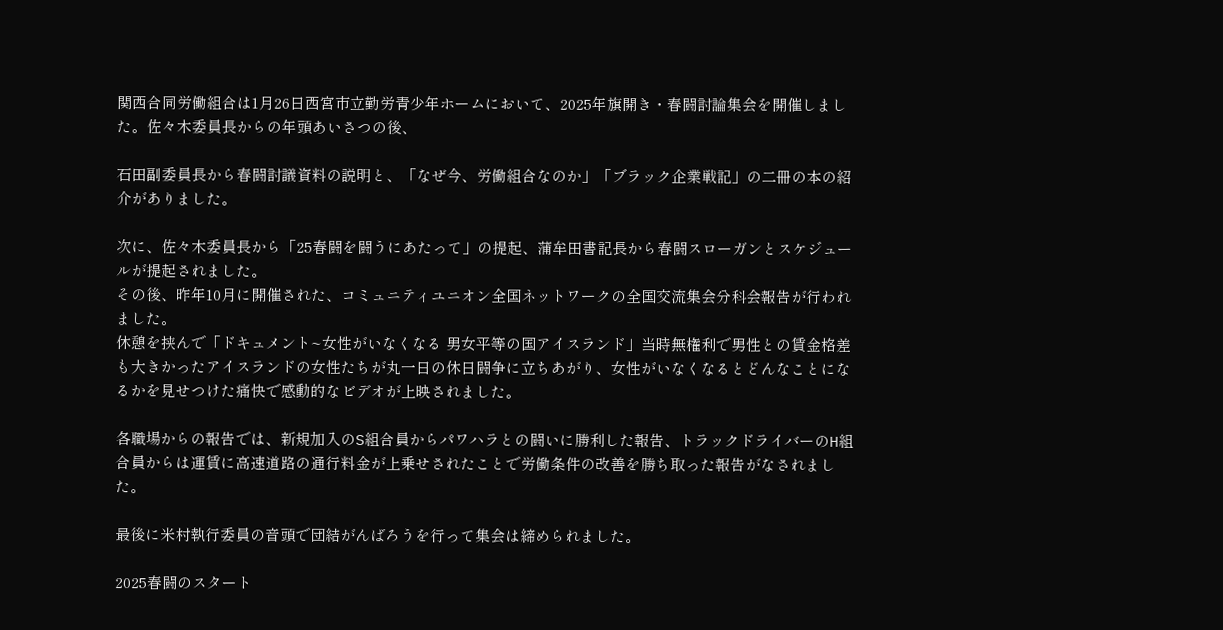関西合同労働組合は1月26日西宮市立勤労青少年ホームにおいて、2025年旗開き・春闘討論集会を開催しました。佐々木委員長からの年頭あいさつの後、

石田副委員長から春闘討議資料の説明と、「なぜ今、労働組合なのか」「ブラック企業戦記」の二冊の本の紹介がありました。

次に、佐々木委員長から「25春闘を闘うにあたって」の提起、蒲牟田書記長から春闘スローガンとスケジュールが提起されました。
その後、昨年10月に開催された、コミュニティユニオン全国ネットワークの全国交流集会分科会報告が行われました。
休憩を挟んで「ドキュメント~女性がいなくなる 男女平等の国アイスランド」当時無権利で男性との賃金格差も大きかったアイスランドの女性たちが丸一日の休日闘争に立ちあがり、女性がいなくなるとどんなことになるかを見せつけた痛快で感動的なビデオが上映されました。

各職場からの報告では、新規加入のS組合員からパワハラとの闘いに勝利した報告、トラックドライバーのH組合員からは運賃に高速道路の通行料金が上乗せされたことで労働条件の改善を勝ち取った報告がなされました。

最後に米村執行委員の音頭で団結がんばろうを行って集会は締められました。

2025春闘のスタート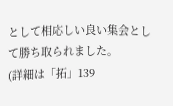として相応しい良い集会として勝ち取られました。
(詳細は「拓」139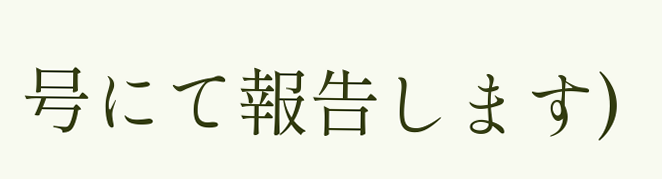号にて報告します)